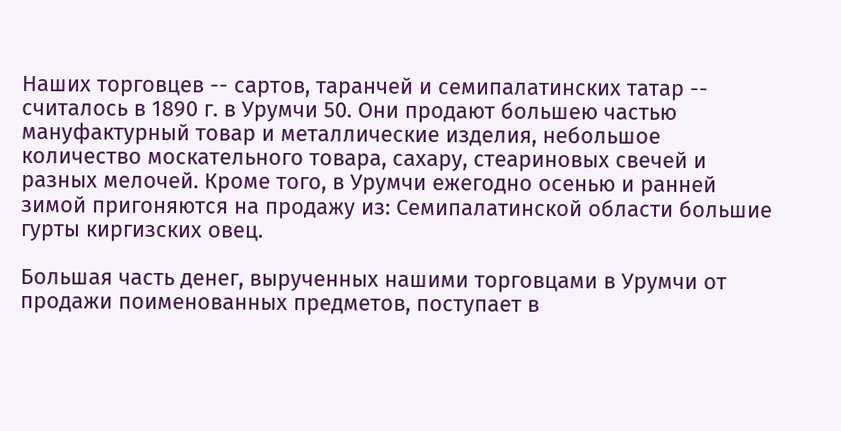Наших торговцев -- сартов, таранчей и семипалатинских татар -- считалось в 1890 г. в Урумчи 50. Они продают большею частью мануфактурный товар и металлические изделия, небольшое количество москательного товара, сахару, стеариновых свечей и разных мелочей. Кроме того, в Урумчи ежегодно осенью и ранней зимой пригоняются на продажу из: Семипалатинской области большие гурты киргизских овец.

Большая часть денег, вырученных нашими торговцами в Урумчи от продажи поименованных предметов, поступает в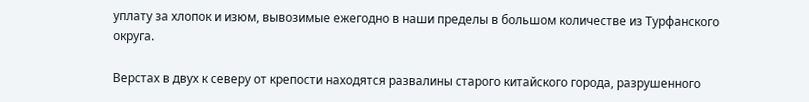уплату за хлопок и изюм, вывозимые ежегодно в наши пределы в большом количестве из Турфанского округа.

Верстах в двух к северу от крепости находятся развалины старого китайского города, разрушенного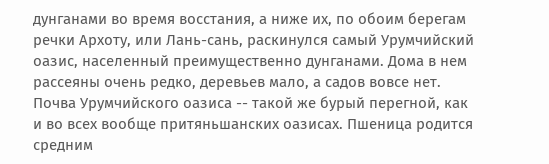дунганами во время восстания, а ниже их, по обоим берегам речки Архоту, или Лань-сань, раскинулся самый Урумчийский оазис, населенный преимущественно дунганами. Дома в нем рассеяны очень редко, деревьев мало, а садов вовсе нет. Почва Урумчийского оазиса -- такой же бурый перегной, как и во всех вообще притяньшанских оазисах. Пшеница родится средним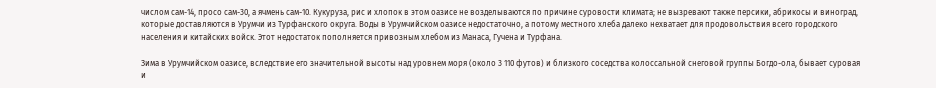числом сам-14, просо сам-30, а ячмень сам-10. Кукуруза, рис и хлопок в этом оазисе не возделываются по причине суровости климата; не вызревают также персики, абрикосы и виноград, которые доставляются в Урумчи из Турфанского округа. Воды в Урумчийском оазисе недостаточно, а потому местного хлеба далеко нехватает для продовольствия всего городского населения и китайских войск. Этот недостаток пополняется привозным хлебом из Манаса, Гучена и Турфана.

Зима в Урумчийском оазисе, вследствие его значительной высоты над уровнем моря (около 3 110 футов) и близкого соседства колоссальной снеговой группы Богдо-ола, бывает суровая и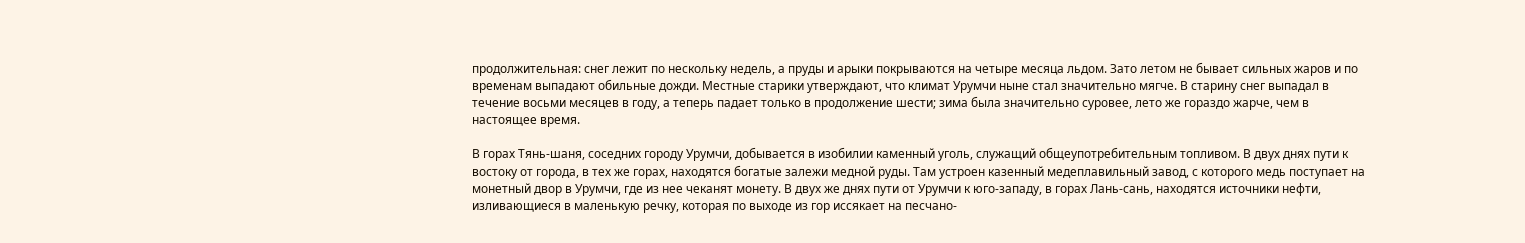продолжительная: снег лежит по нескольку недель, а пруды и арыки покрываются на четыре месяца льдом. Зато летом не бывает сильных жаров и по временам выпадают обильные дожди. Местные старики утверждают, что климат Урумчи ныне стал значительно мягче. В старину снег выпадал в течение восьми месяцев в году, а теперь падает только в продолжение шести; зима была значительно суровее, лето же гораздо жарче, чем в настоящее время.

В горах Тянь-шаня, соседних городу Урумчи, добывается в изобилии каменный уголь, служащий общеупотребительным топливом. В двух днях пути к востоку от города, в тех же горах, находятся богатые залежи медной руды. Там устроен казенный медеплавильный завод, с которого медь поступает на монетный двор в Урумчи, где из нее чеканят монету. В двух же днях пути от Урумчи к юго-западу, в горах Лань-сань, находятся источники нефти, изливающиеся в маленькую речку, которая по выходе из гор иссякает на песчано-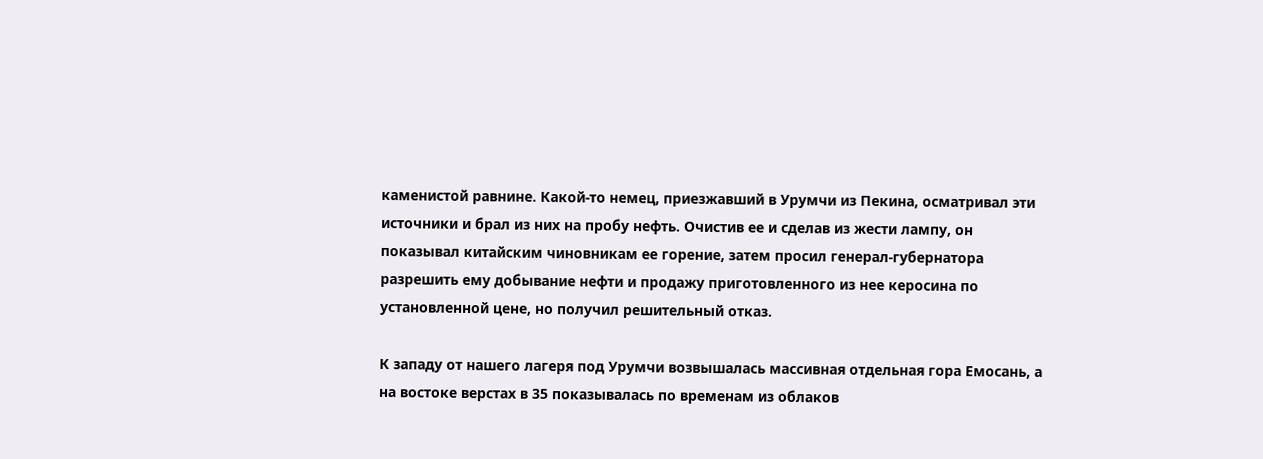каменистой равнине. Какой-то немец, приезжавший в Урумчи из Пекина, осматривал эти источники и брал из них на пробу нефть. Очистив ее и сделав из жести лампу, он показывал китайским чиновникам ее горение, затем просил генерал-губернатора разрешить ему добывание нефти и продажу приготовленного из нее керосина по установленной цене, но получил решительный отказ.

К западу от нашего лагеря под Урумчи возвышалась массивная отдельная гора Емосань, а на востоке верстах в 35 показывалась по временам из облаков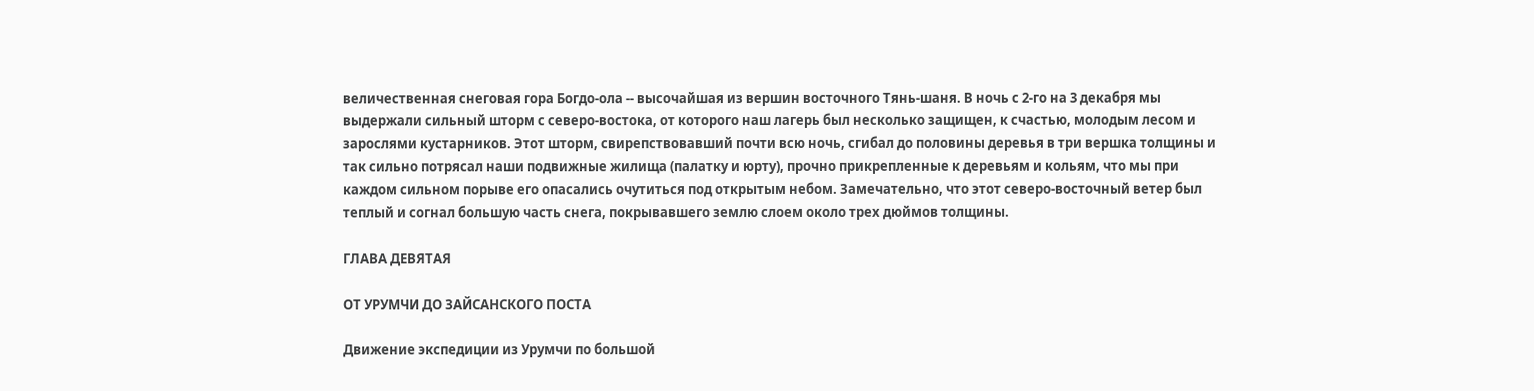величественная снеговая гора Богдо-ола -- высочайшая из вершин восточного Тянь-шаня. В ночь с 2-го на 3 декабря мы выдержали сильный шторм с северо-востока, от которого наш лагерь был несколько защищен, к счастью, молодым лесом и зарослями кустарников. Этот шторм, свирепствовавший почти всю ночь, сгибал до половины деревья в три вершка толщины и так сильно потрясал наши подвижные жилища (палатку и юрту), прочно прикрепленные к деревьям и кольям, что мы при каждом сильном порыве его опасались очутиться под открытым небом. Замечательно, что этот северо-восточный ветер был теплый и согнал большую часть снега, покрывавшего землю слоем около трех дюймов толщины.

ГЛАВА ДЕВЯТАЯ

ОТ УРУМЧИ ДО ЗАЙСАНСКОГО ПОСТА

Движение экспедиции из Урумчи по большой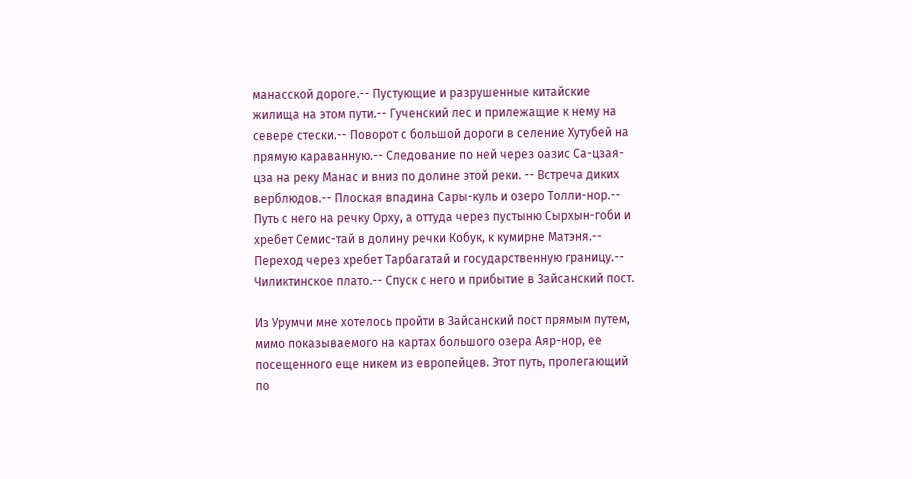манасской дороге.-- Пустующие и разрушенные китайские жилища на этом пути.-- Гученский лес и прилежащие к нему на севере стески.-- Поворот с большой дороги в селение Хутубей на прямую караванную.-- Следование по ней через оазис Са-цзая-цза на реку Манас и вниз по долине этой реки. -- Встреча диких верблюдов.-- Плоская впадина Сары-куль и озеро Толли-нор.-- Путь с него на речку Орху, а оттуда через пустыню Сырхын-гоби и хребет Семис-тай в долину речки Кобук, к кумирне Матэня.-- Переход через хребет Тарбагатай и государственную границу.-- Чиликтинское плато.-- Спуск с него и прибытие в Зайсанский пост.

Из Урумчи мне хотелось пройти в Зайсанский пост прямым путем, мимо показываемого на картах большого озера Аяр-нор, ее посещенного еще никем из европейцев. Этот путь, пролегающий по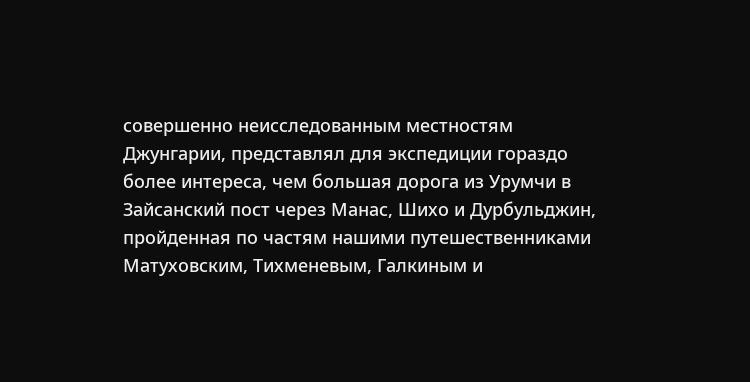совершенно неисследованным местностям Джунгарии, представлял для экспедиции гораздо более интереса, чем большая дорога из Урумчи в Зайсанский пост через Манас, Шихо и Дурбульджин, пройденная по частям нашими путешественниками Матуховским, Тихменевым, Галкиным и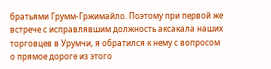братьями Грумм-Гржимайло. Поэтому при первой же встрече с исправлявшим должность аксакала наших торговцев в Урумчи, я обратился к нему с вопросом о прямое дороге из этого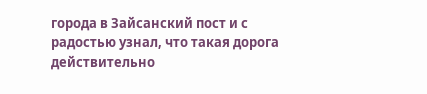города в Зайсанский пост и с радостью узнал, что такая дорога действительно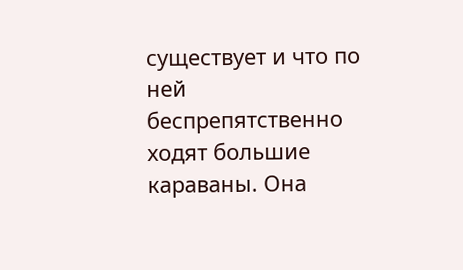существует и что по ней беспрепятственно ходят большие караваны. Она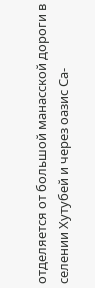отделяется от большой манасской дороги в селении Хутубей и через оазис Са-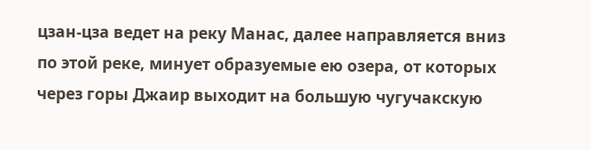цзан-цза ведет на реку Манас, далее направляется вниз по этой реке, минует образуемые ею озера, от которых через горы Джаир выходит на большую чугучакскую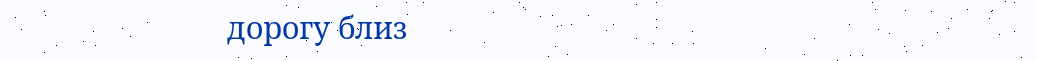дорогу близ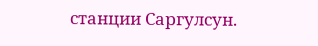станции Саргулсун.